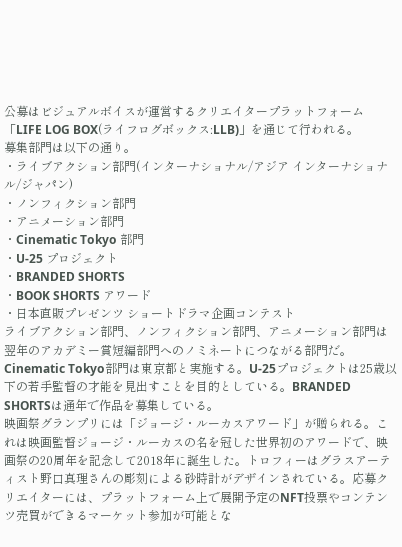公募はビジュアルボイスが運営するクリエイタープラットフォーム「LIFE LOG BOX(ライフログボックス:LLB)」を通じて行われる。
募集部門は以下の通り。
・ライブアクション部門(インターナショナル/アジア インターナショナル/ジャパン)
・ノンフィクション部門
・アニメーション部門
・Cinematic Tokyo 部門
・U-25 プロジェクト
・BRANDED SHORTS
・BOOK SHORTS アワード
・日本直販プレゼンツ ショートドラマ企画コンテスト
ライブアクション部門、ノンフィクション部門、アニメーション部門は翌年のアカデミー賞短編部門へのノミネートにつながる部門だ。Cinematic Tokyo部門は東京都と実施する。U-25プロジェクトは25歳以下の若手監督の才能を見出すことを目的としている。BRANDED SHORTSは通年で作品を募集している。
映画祭グランプリには「ジョージ・ルーカスアワード」が贈られる。これは映画監督ジョージ・ルーカスの名を冠した世界初のアワードで、映画祭の20周年を記念して2018年に誕生した。トロフィーはグラスアーティスト野口真理さんの彫刻による砂時計がデザインされている。応募クリエイターには、プラットフォーム上で展開予定のNFT投票やコンテンツ売買ができるマーケット参加が可能とな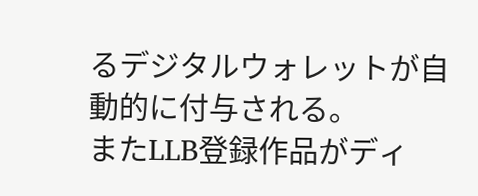るデジタルウォレットが自動的に付与される。
またLLB登録作品がディ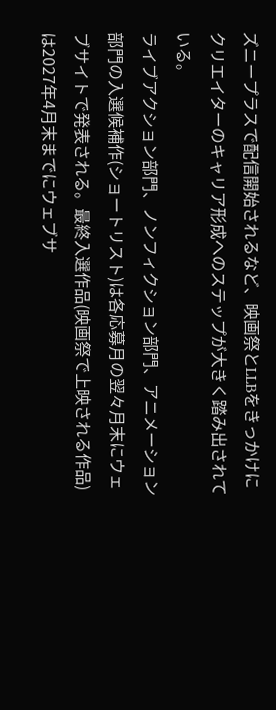ズニープラスで配信開始されるなど、映画祭とLLBをきっかけにクリエイターのキャリア形成へのステップが大きく踏み出されている。
ライブアクション部門、ノンフィクション部門、アニメーション部門の入選候補作(ショートリスト)は各応募月の翌々月末にウェブサイトで発表される。最終入選作品(映画祭で上映される作品)は2027年4月末までにウェブサ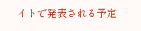イトで発表される予定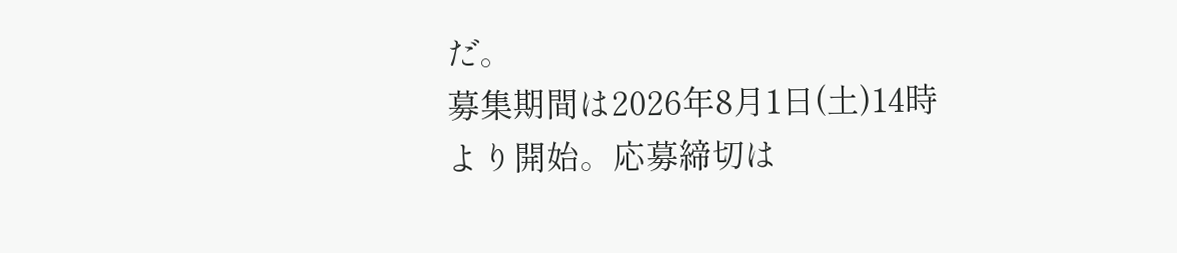だ。
募集期間は2026年8月1日(土)14時より開始。応募締切は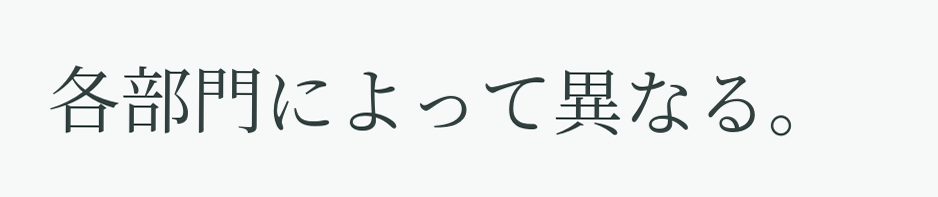各部門によって異なる。